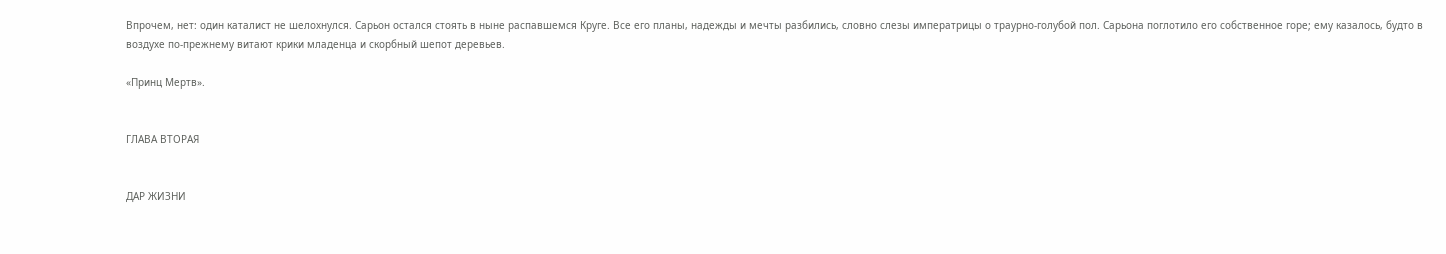Впрочем, нет: один каталист не шелохнулся. Сарьон остался стоять в ныне распавшемся Круге. Все его планы, надежды и мечты разбились, словно слезы императрицы о траурно-голубой пол. Сарьона поглотило его собственное горе; ему казалось, будто в воздухе по-прежнему витают крики младенца и скорбный шепот деревьев.

«Принц Мертв».


ГЛАВА ВТОРАЯ


ДАР ЖИЗНИ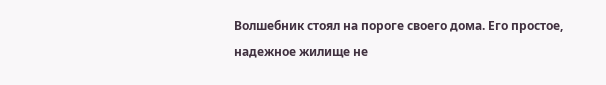Волшебник стоял на пороге своего дома. Его простое, надежное жилище не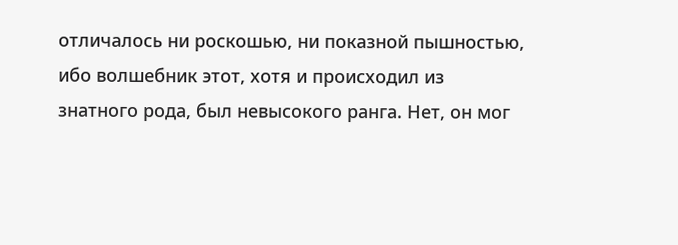отличалось ни роскошью, ни показной пышностью, ибо волшебник этот, хотя и происходил из знатного рода, был невысокого ранга. Нет, он мог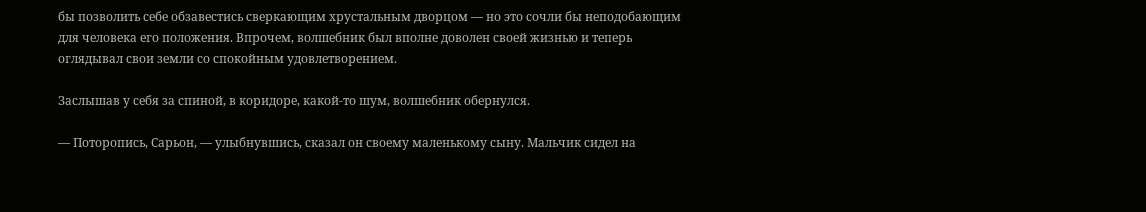бы позволить себе обзавестись сверкающим хрустальным дворцом — но это сочли бы неподобающим для человека его положения. Впрочем, волшебник был вполне доволен своей жизнью и теперь оглядывал свои земли со спокойным удовлетворением.

Заслышав у себя за спиной, в коридоре, какой-то шум, волшебник обернулся.

— Поторопись, Сарьон, — улыбнувшись, сказал он своему маленькому сыну. Мальчик сидел на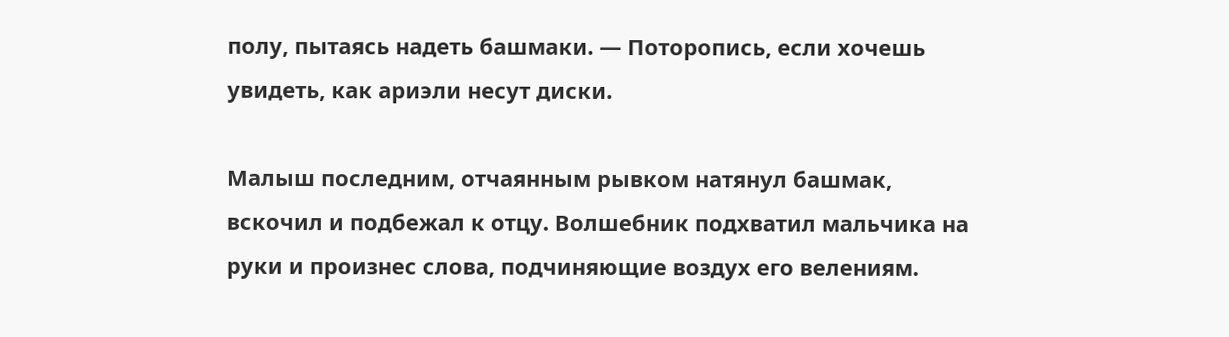полу, пытаясь надеть башмаки. — Поторопись, если хочешь увидеть, как ариэли несут диски.

Малыш последним, отчаянным рывком натянул башмак, вскочил и подбежал к отцу. Волшебник подхватил мальчика на руки и произнес слова, подчиняющие воздух его велениям.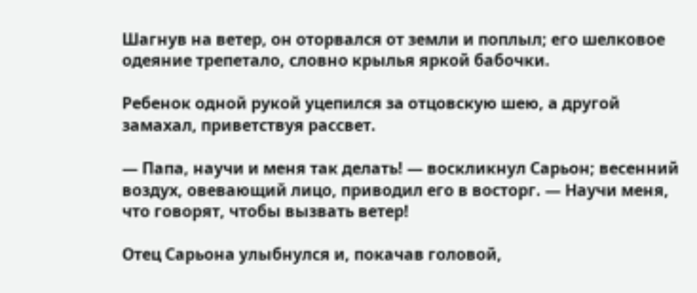Шагнув на ветер, он оторвался от земли и поплыл; его шелковое одеяние трепетало, словно крылья яркой бабочки.

Ребенок одной рукой уцепился за отцовскую шею, а другой замахал, приветствуя рассвет.

— Папа, научи и меня так делать! — воскликнул Сарьон; весенний воздух, овевающий лицо, приводил его в восторг. — Научи меня, что говорят, чтобы вызвать ветер!

Отец Сарьона улыбнулся и, покачав головой,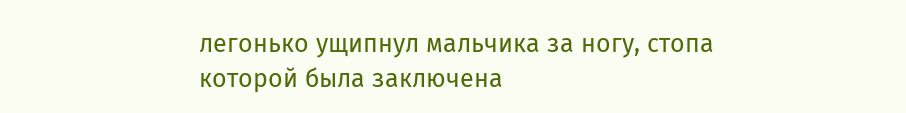легонько ущипнул мальчика за ногу, стопа которой была заключена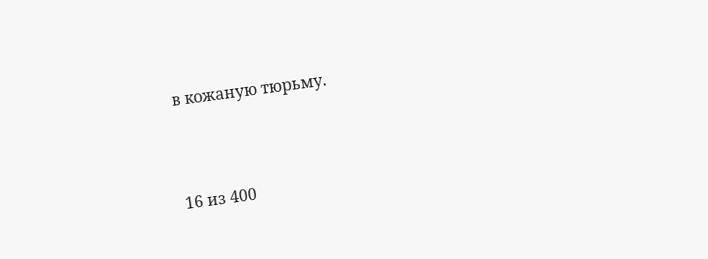в кожаную тюрьму.



16 из 400